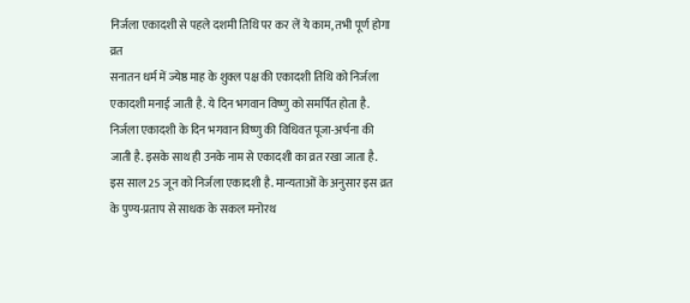निर्जला एकादशी से पहले दशमी तिथि पर कर लें ये काम, तभी पूर्ण होगा व्रत
सनातन धर्म में ज्येष्ठ माह के शुक्ल पक्ष की एकादशी तिथि को निर्जला एकादशी मनाई जाती है. ये दिन भगवान विष्णु को समर्पित होता है.
निर्जला एकादशी के दिन भगवान विष्णु की विधिवत पूजा-अर्चना की जाती है. इसके साथ ही उनके नाम से एकादशी का व्रत रखा जाता है.
इस साल 25 जून को निर्जला एकादशी है. मान्यताओं के अनुसार इस व्रत के पुण्य-प्रताप से साधक के सकल मनोरथ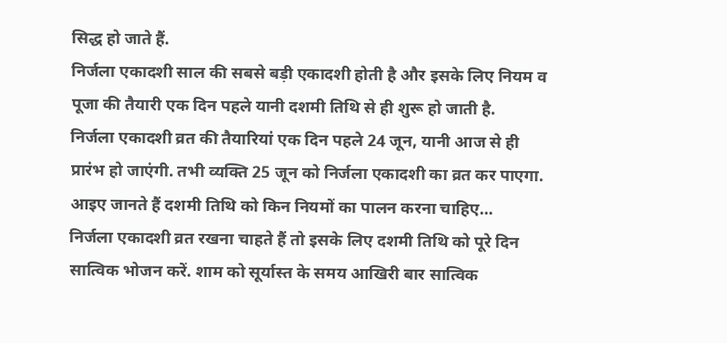सिद्ध हो जाते हैं.
निर्जला एकादशी साल की सबसे बड़ी एकादशी होती है और इसके लिए नियम व पूजा की तैयारी एक दिन पहले यानी दशमी तिथि से ही शुरू हो जाती है.
निर्जला एकादशी व्रत की तैयारियां एक दिन पहले 24 जून, यानी आज से ही प्रारंभ हो जाएंगी. तभी व्यक्ति 25 जून को निर्जला एकादशी का व्रत कर पाएगा. आइए जानते हैं दशमी तिथि को किन नियमों का पालन करना चाहिए…
निर्जला एकादशी व्रत रखना चाहते हैं तो इसके लिए दशमी तिथि को पूरे दिन सात्विक भोजन करें. शाम को सूर्यास्त के समय आखिरी बार सात्विक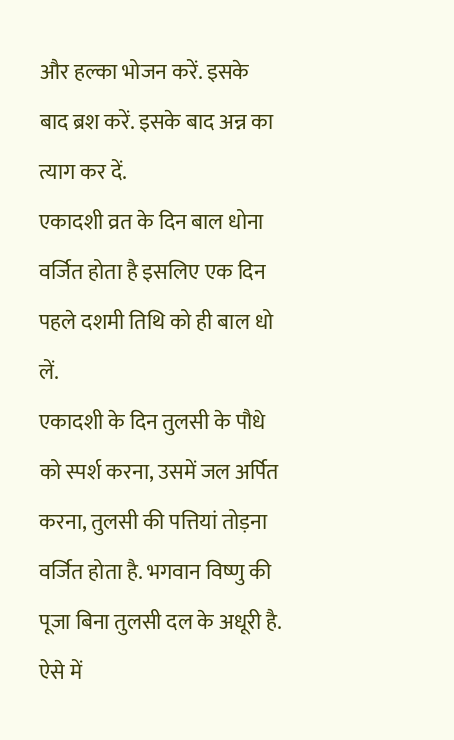और हल्का भोजन करें. इसके बाद ब्रश करें. इसके बाद अन्न का त्याग कर दें.
एकादशी व्रत के दिन बाल धोना वर्जित होता है इसलिए एक दिन पहले दशमी तिथि को ही बाल धो लें.
एकादशी के दिन तुलसी के पौधे को स्पर्श करना, उसमें जल अर्पित करना, तुलसी की पत्तियां तोड़ना वर्जित होता है. भगवान विष्णु की पूजा बिना तुलसी दल के अधूरी है. ऐसे में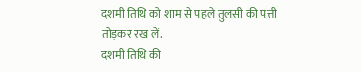दशमी तिथि को शाम से पहले तुलसी की पत्ती तोड़कर रख लें.
दशमी तिथि की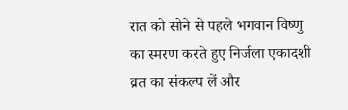रात को सोने से पहले भगवान विष्णु का स्मरण करते हुए निर्जला एकादशी व्रत का संकल्प लें और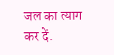जल का त्याग कर दें.